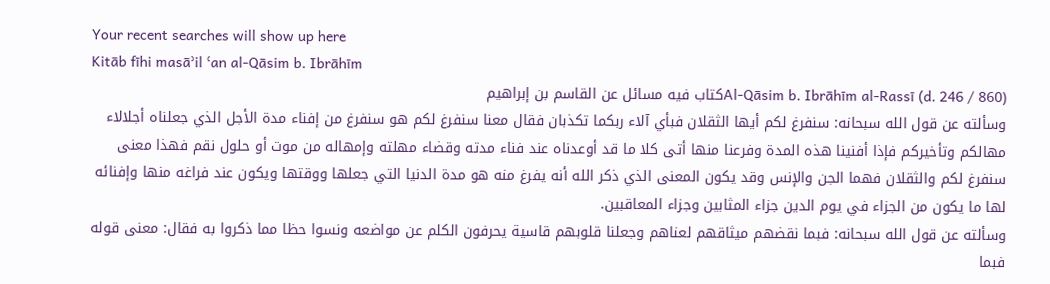Your recent searches will show up here
Kitāb fīhi masāʾil ʿan al-Qāsim b. Ibrāhīm
Al-Qāsim b. Ibrāhīm al-Rassī (d. 246 / 860)كتاب فيه مسائل عن القاسم بن إبراهيم
وسألته عن قول الله سبحانه: سنفرغ لكم أيها الثقلان فبأي آلاء ربكما تكذبان فقال معنا سنفرغ لكم هو سنفرغ من إفناء مدة الأجل الذي جعلناه أجلالاء مهالكم وتأخيركم فإذا أفنينا هذه المدة وفرعنا منها أتى كلا ما قد أوعدناه عند فناء مدته وقضاء مهلته وإمهاله من موت أو حلول نقم فهذا معنى سنفرغ لكم والثقلان فهما الجن والإنس وقد يكون المعنى الذي ذكر الله أنه يفرغ منه هو مدة الدنيا التي جعلها ووقتها ويكون عند فراغه منها وإفنائه لها ما يكون من الجزاء في يوم الدين جزاء المثابين وجزاء المعاقبين.
وسألته عن قول الله سبحانه: فبما نقضهم ميثاقهم لعناهم وجعلنا قلوبهم قاسية يحرفون الكلم عن مواضعه ونسوا حظا مما ذكروا به فقال: معنى قوله فبما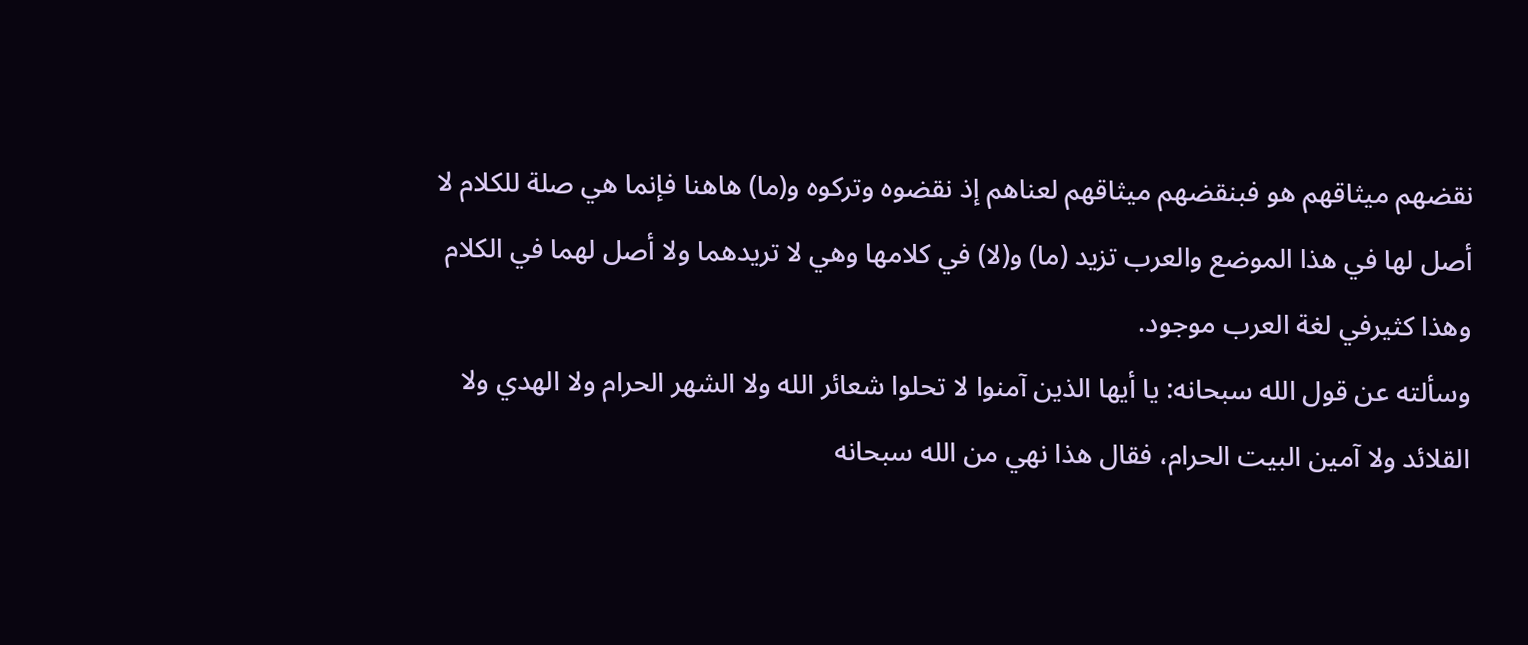نقضهم ميثاقهم هو فبنقضهم ميثاقهم لعناهم إذ نقضوه وتركوه و(ما) هاهنا فإنما هي صلة للكلام لا أصل لها في هذا الموضع والعرب تزيد (ما) و(لا) في كلامها وهي لا تريدهما ولا أصل لهما في الكلام وهذا كثيرفي لغة العرب موجود.
وسألته عن قول الله سبحانه: يا أيها الذين آمنوا لا تحلوا شعائر الله ولا الشهر الحرام ولا الهدي ولا القلائد ولا آمين البيت الحرام، فقال هذا نهي من الله سبحانه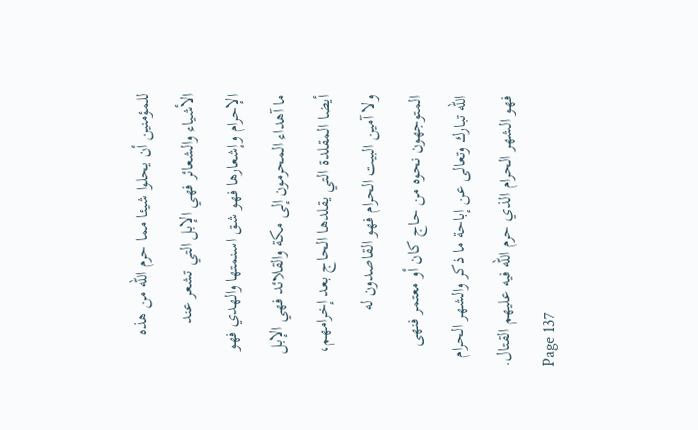للمؤمنين أن يحلوا شيئا مما حرم الله من هذه الأشياء والشعائر فهي الإبل التي تشعر عند الإحرام وإشعارها فهو شق اسنمتها والهدي فهو ما آهداء المحرمون إلى مكة والقلائد فهي الإبل أيضا المقلدة التي يقلدها الحاج بعد إخرامهم، ولا آمين البيت الحرام فهو القاصدون له المتوجهون نحوه من حاج كان أو معتمر فنهى الله تبارك وتعالى عن إباحة ما ذكر والشهر الحرام فهو الشهر الحرام الذي حرم الله فيه عليهم القتال.
Page 137